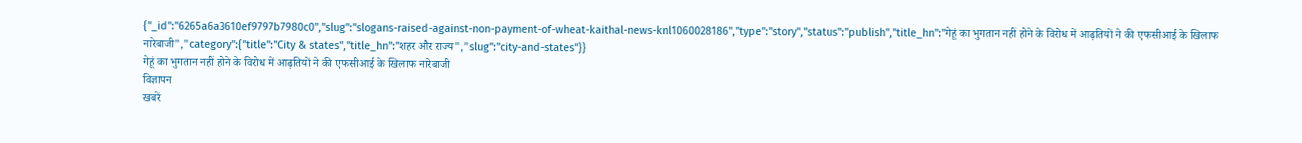{"_id":"6265a6a3610ef9797b7980c0","slug":"slogans-raised-against-non-payment-of-wheat-kaithal-news-knl1060028186","type":"story","status":"publish","title_hn":"गेहूं का भुगतान नहीं होने के विरोध में आढ़तियों ने की एफसीआई के खिलाफ नारेबाजी","category":{"title":"City & states","title_hn":"शहर और राज्य","slug":"city-and-states"}}
गेहूं का भुगतान नहीं होने के विरोध में आढ़तियों ने की एफसीआई के खिलाफ नारेबाजी
विज्ञापन
खबरें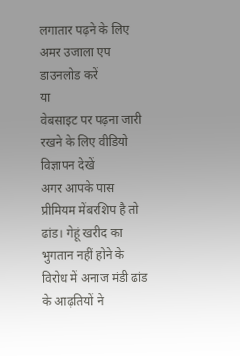लगातार पढ़ने के लिए अमर उजाला एप डाउनलोड करें
या
वेबसाइट पर पढ़ना जारी रखने के लिए वीडियो विज्ञापन देखें
अगर आपके पास प्रीमियम मेंबरशिप है तो
ढांड। गेहूं खरीद का भुगतान नहीं होने के विरोध में अनाज मंडी ढांड के आढ़तियों ने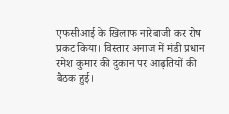एफसीआई के खिलाफ नारेबाजी कर रोष प्रकट किया। विस्तार अनाज में मंडी प्रधान रमेश कुमार की दुकान पर आढ़तियों की बैठक हुई।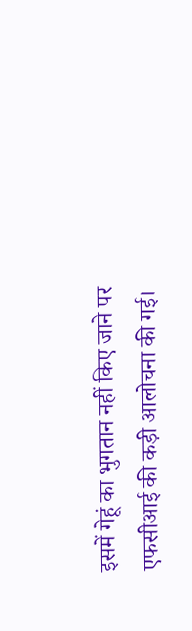इसमें गेहूं का भुगतान नहीं किए जाने पर एफसीआई की कड़ी आलोचना की गई।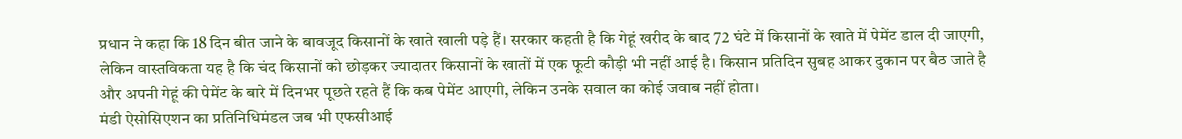प्रधान ने कहा कि 18 दिन बीत जाने के बावजूद किसानों के खाते खाली पड़े हैं। सरकार कहती है कि गेहूं खरीद के बाद 72 घंटे में किसानों के खाते में पेमेंट डाल दी जाएगी, लेकिन वास्तविकता यह है कि चंद किसानों को छोड़कर ज्यादातर किसानों के खातों में एक फूटी कौड़ी भी नहीं आई है। किसान प्रतिदिन सुबह आकर दुकान पर बैठ जाते है और अपनी गेहूं की पेमेंट के बारे में दिनभर पूछते रहते हैं कि कब पेमेंट आएगी, लेकिन उनके सवाल का कोई जवाब नहीं होता।
मंडी ऐसोसिएशन का प्रतिनिधिमंडल जब भी एफसीआई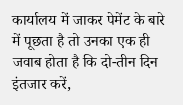कार्यालय में जाकर पेमेंट के बारे में पूछता है तो उनका एक ही जवाब होता है कि दो-तीन दिन इंतजार करें,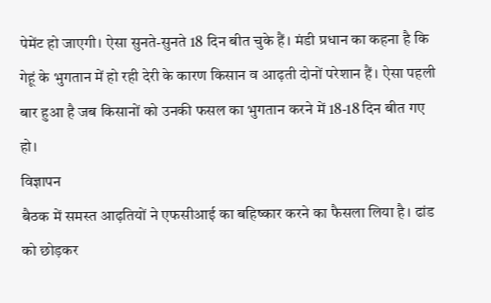पेमेंट हो जाएगी। ऐसा सुनते-सुनते 18 दिन बीत चुके हैं। मंडी प्रधान का कहना है कि गेहूं के भुगतान में हो रही देरी के कारण किसान व आढ़ती दोनों परेशान हैं। ऐसा पहली बार हुआ है जब किसानों को उनकी फसल का भुगतान करने में 18-18 दिन बीत गए हो।
विज्ञापन
बैठक में समस्त आढ़तियों ने एफसीआई का बहिष्कार करने का फैसला लिया है। ढांड को छोड़कर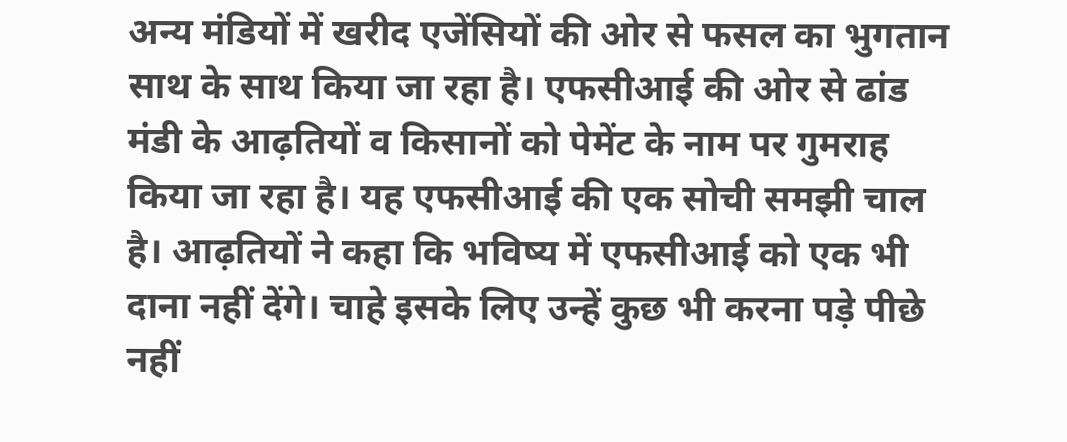अन्य मंडियों में खरीद एजेंसियों की ओर से फसल का भुगतान साथ के साथ किया जा रहा है। एफसीआई की ओर से ढांड मंडी के आढ़तियों व किसानों को पेमेंट के नाम पर गुमराह किया जा रहा है। यह एफसीआई की एक सोची समझी चाल है। आढ़तियों ने कहा कि भविष्य में एफसीआई को एक भी दाना नहीं देंगे। चाहे इसके लिए उन्हें कुछ भी करना पड़े पीछे नहीं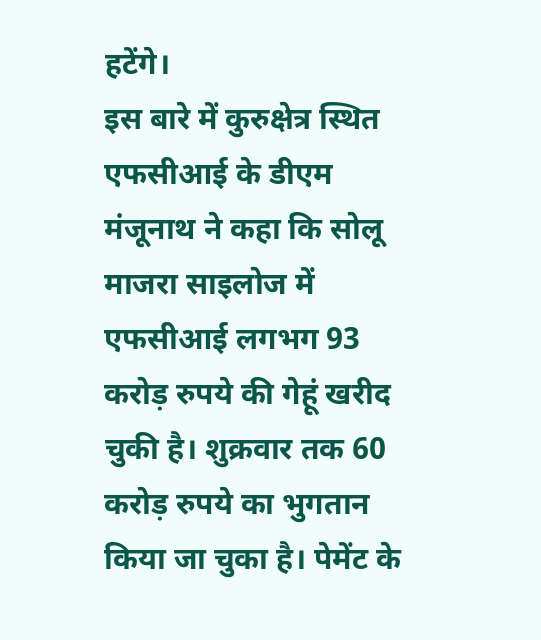हटेंगे।
इस बारे में कुरुक्षेत्र स्थित एफसीआई के डीएम मंजूनाथ ने कहा कि सोलू माजरा साइलोज में एफसीआई लगभग 93 करोड़ रुपये की गेहूं खरीद चुकी है। शुक्रवार तक 60 करोड़ रुपये का भुगतान किया जा चुका है। पेमेंट के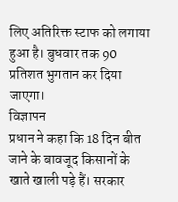लिए अतिरिक्त स्टाफ को लगाया हुआ है। बुधवार तक 90 प्रतिशत भुगतान कर दिया जाएगा।
विज्ञापन
प्रधान ने कहा कि 18 दिन बीत जाने के बावजूद किसानों के खाते खाली पड़े हैं। सरकार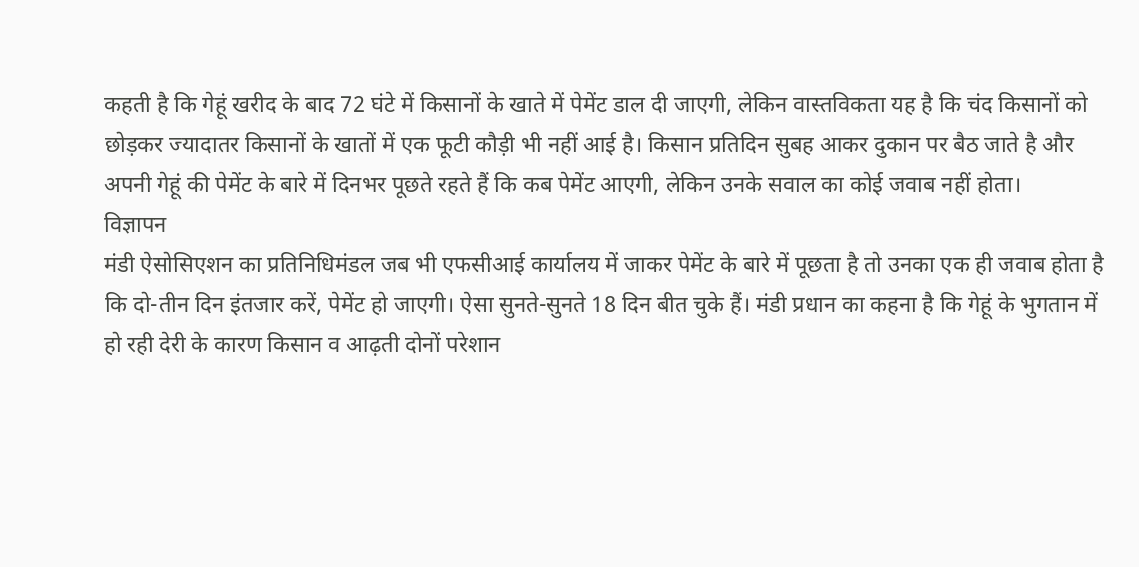कहती है कि गेहूं खरीद के बाद 72 घंटे में किसानों के खाते में पेमेंट डाल दी जाएगी, लेकिन वास्तविकता यह है कि चंद किसानों को छोड़कर ज्यादातर किसानों के खातों में एक फूटी कौड़ी भी नहीं आई है। किसान प्रतिदिन सुबह आकर दुकान पर बैठ जाते है और अपनी गेहूं की पेमेंट के बारे में दिनभर पूछते रहते हैं कि कब पेमेंट आएगी, लेकिन उनके सवाल का कोई जवाब नहीं होता।
विज्ञापन
मंडी ऐसोसिएशन का प्रतिनिधिमंडल जब भी एफसीआई कार्यालय में जाकर पेमेंट के बारे में पूछता है तो उनका एक ही जवाब होता है कि दो-तीन दिन इंतजार करें, पेमेंट हो जाएगी। ऐसा सुनते-सुनते 18 दिन बीत चुके हैं। मंडी प्रधान का कहना है कि गेहूं के भुगतान में हो रही देरी के कारण किसान व आढ़ती दोनों परेशान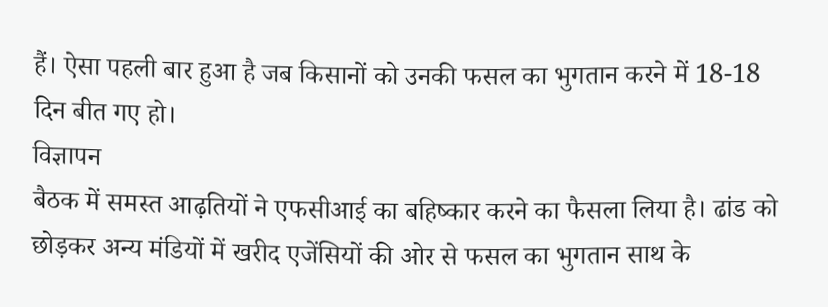हैं। ऐसा पहली बार हुआ है जब किसानों को उनकी फसल का भुगतान करने में 18-18 दिन बीत गए हो।
विज्ञापन
बैठक में समस्त आढ़तियों ने एफसीआई का बहिष्कार करने का फैसला लिया है। ढांड को छोड़कर अन्य मंडियों में खरीद एजेंसियों की ओर से फसल का भुगतान साथ के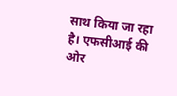साथ किया जा रहा है। एफसीआई की ओर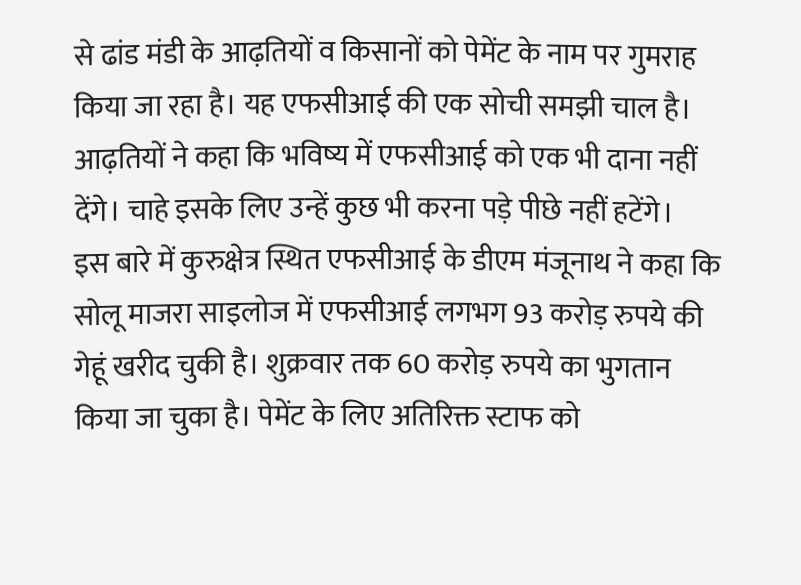से ढांड मंडी के आढ़तियों व किसानों को पेमेंट के नाम पर गुमराह किया जा रहा है। यह एफसीआई की एक सोची समझी चाल है। आढ़तियों ने कहा कि भविष्य में एफसीआई को एक भी दाना नहीं देंगे। चाहे इसके लिए उन्हें कुछ भी करना पड़े पीछे नहीं हटेंगे।
इस बारे में कुरुक्षेत्र स्थित एफसीआई के डीएम मंजूनाथ ने कहा कि सोलू माजरा साइलोज में एफसीआई लगभग 93 करोड़ रुपये की गेहूं खरीद चुकी है। शुक्रवार तक 60 करोड़ रुपये का भुगतान किया जा चुका है। पेमेंट के लिए अतिरिक्त स्टाफ को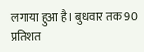लगाया हुआ है। बुधवार तक 90 प्रतिशत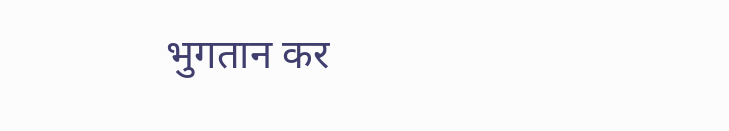भुगतान कर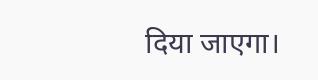दिया जाएगा।